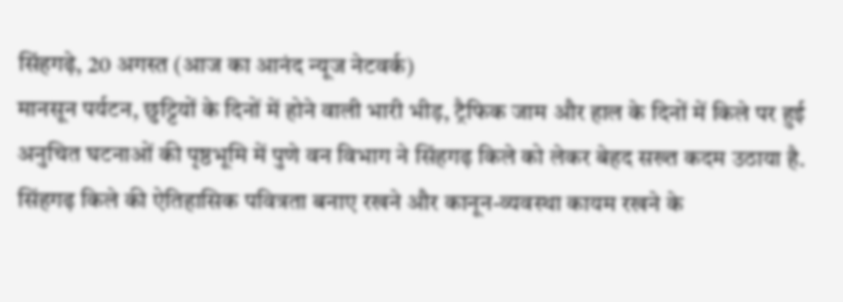सिंहगढ़े, 20 अगस्त (आज का आनंद न्यूज नेटवर्क)
मानसून पर्यटन, छुट्टियों के दिनों में होने वाली भारी भीड़, ट्रैफिक जाम और हाल के दिनों में किले पर हुई अनुचित घटनाओं की पृष्ठभूमि में पुणे वन विभाग ने सिंहगढ़ किले को लेकर बेहद सख्त कदम उठाया है.
सिंहगढ़ किले की ऐतिहासिक पवित्रता बनाए रखने और कानून-व्यवस्था कायम रखने के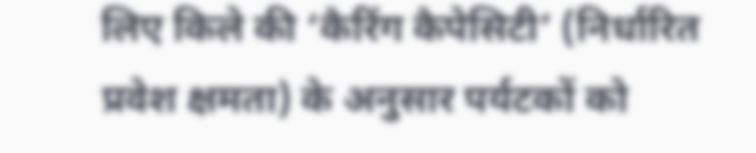लिए किले की ‘कैरिंग कैपेसिटी’ (निर्धारित प्रवेश क्षमता) के अनुसार पर्यटकों को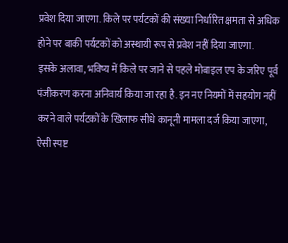प्रवेश दिया जाएगा. किले पर पर्यटकों की संख्या निर्धारित क्षमता से अधिक होने पर बाकी पर्यटकों को अस्थायी रूप से प्रवेश नहीं दिया जाएगा.
इसके अलावा, भविष्य में किले पर जाने से पहले मोबाइल एप के जरिए पूर्व पंजीकरण करना अनिवार्य किया जा रहा है. इन नए नियमों में सहयोग नहीं करने वाले पर्यटकों के खिलाफ सीधे कानूनी मामला दर्ज किया जाएगा, ऐसी स्पष्ट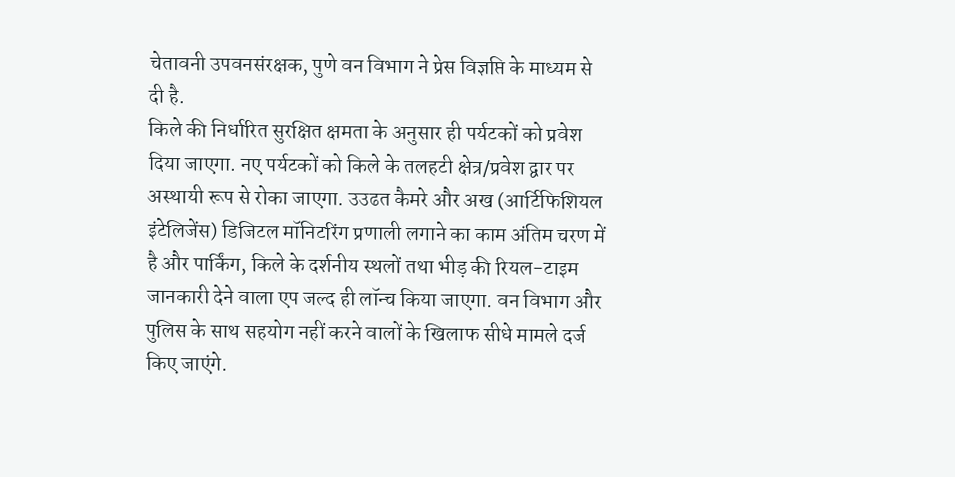चेतावनी उपवनसंरक्षक, पुणे वन विभाग ने प्रेस विज्ञप्ति के माध्यम से दी है.
किले की निर्धारित सुरक्षित क्षमता के अनुसार ही पर्यटकों को प्रवेश दिया जाएगा. नए पर्यटकों को किले के तलहटी क्षेत्र/प्रवेश द्वार पर अस्थायी रूप से रोका जाएगा. उउढत कैमरे और अख (आर्टिफिशियल इंटेलिजेंस) डिजिटल मॉनिटरिंग प्रणाली लगाने का काम अंतिम चरण में है और पार्किंग, किले के दर्शनीय स्थलों तथा भीड़ की रियल-टाइम जानकारी देने वाला एप जल्द ही लॉन्च किया जाएगा. वन विभाग और पुलिस के साथ सहयोग नहीं करने वालों के खिलाफ सीधे मामले दर्ज किए जाएंगे.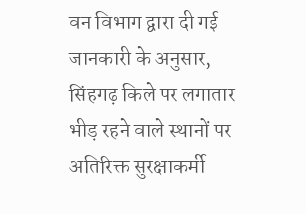वन विभाग द्वारा दी गई जानकारी के अनुसार, सिंहगढ़ किले पर लगातार भीड़ रहने वाले स्थानों पर अतिरिक्त सुरक्षाकर्मी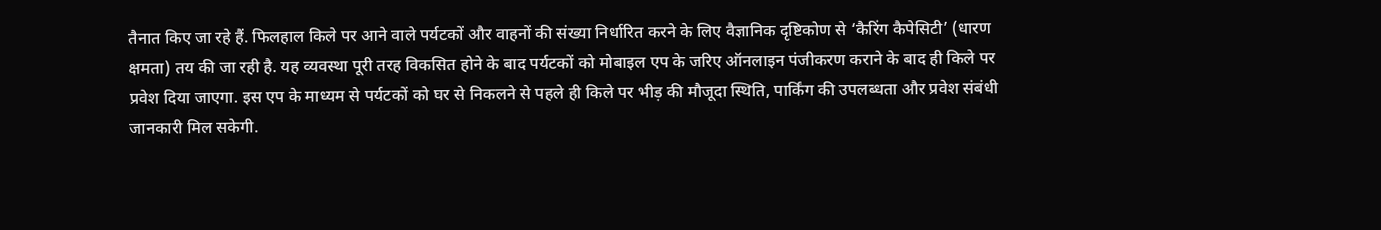तैनात किए जा रहे हैं. फिलहाल किले पर आने वाले पर्यटकों और वाहनों की संख्या निर्धारित करने के लिए वैज्ञानिक दृष्टिकोण से ‘कैरिंग कैपेसिटी’ (धारण क्षमता) तय की जा रही है. यह व्यवस्था पूरी तरह विकसित होने के बाद पर्यटकों को मोबाइल एप के जरिए ऑनलाइन पंजीकरण कराने के बाद ही किले पर प्रवेश दिया जाएगा. इस एप के माध्यम से पर्यटकों को घर से निकलने से पहले ही किले पर भीड़ की मौजूदा स्थिति, पार्किंग की उपलब्धता और प्रवेश संबंधी जानकारी मिल सकेगी.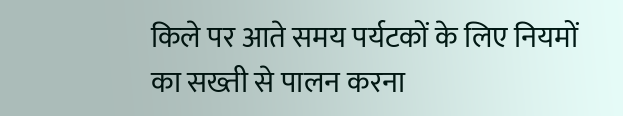किले पर आते समय पर्यटकों के लिए नियमों का सख्ती से पालन करना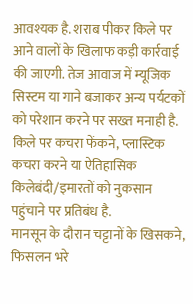आवश्यक है. शराब पीकर किले पर आने वालों के खिलाफ कड़ी कार्रवाई की जाएगी. तेज आवाज में म्यूजिक सिस्टम या गाने बजाकर अन्य पर्यटकों को परेशान करने पर सख्त मनाही है.
किले पर कचरा फेंकने, प्लास्टिक कचरा करने या ऐतिहासिक किलेबंदी/इमारतों को नुकसान पहुंचाने पर प्रतिबंध है.
मानसून के दौरान चट्टानों के खिसकने, फिसलन भरे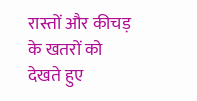रास्तों और कीचड़ के खतरों को देखते हुए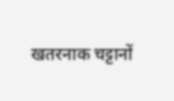खतरनाक चट्टानों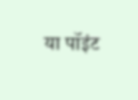या पॉइंट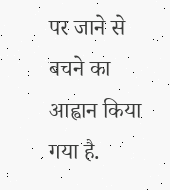पर जाने से बचने का आह्वान किया गया है.